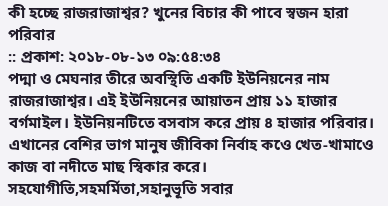কী হচ্ছে রাজরাজাশ্বর? খুনের বিচার কী পাবে স্বজন হারা পরিবার
:: প্রকাশ: ২০১৮-০৮-১৩ ০৯:৫৪:৩৪
পদ্মা ও মেঘনার তীরে অবস্থিতি একটি ইউনিয়নের নাম রাজরাজাশ্বর। এই ইউনিয়নের আয়াতন প্রায় ১১ হাজার বর্গমাইল। ইউনিয়নটিতে বসবাস করে প্রায় ৪ হাজার পরিবার। এখানের বেশির ভাগ মানুষ জীবিকা নির্বাহ কওে খেত-খামাওে কাজ বা নদীতে মাছ স্বিকার করে। সহযোগীতি,সহমর্মিতা,সহানুভূতি সবার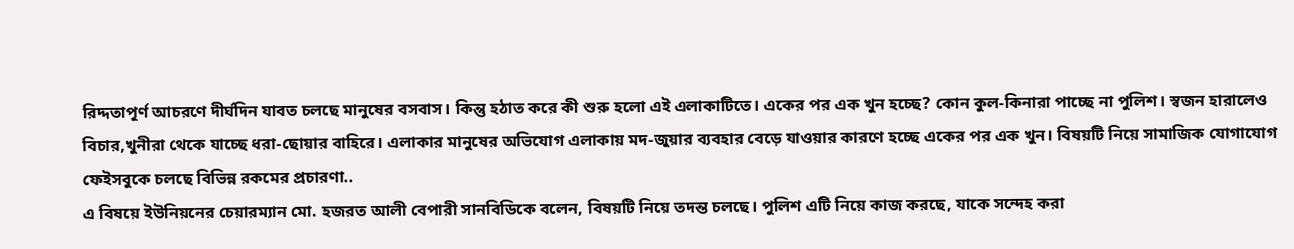রিদ্দতাপূর্ণ আচরণে দীর্ঘদিন যাবত চলছে মানুষের বসবাস। কিন্তু হঠাত করে কী শুরু হলো এই এলাকাটিতে। একের পর এক খুন হচ্ছে? কোন কুল-কিনারা পাচ্ছে না পুলিশ। স্বজন হারালেও বিচার,খুনীরা থেকে যাচ্ছে ধরা-ছোয়ার বাহিরে। এলাকার মানুষের অভিযোগ এলাকায় মদ-জুয়ার ব্যবহার বেড়ে যাওয়ার কারণে হচ্ছে একের পর এক খুন। বিষয়টি নিয়ে সামাজিক যোগাযোগ ফেইসবুকে চলছে বিভিন্ন রকমের প্রচারণা..
এ বিষয়ে ইউনিয়নের চেয়ারম্যান মো. হজরত আলী বেপারী সানবিডিকে বলেন, বিষয়টি নিয়ে তদন্ত চলছে। পুলিশ এটি নিয়ে কাজ করছে, যাকে সন্দেহ করা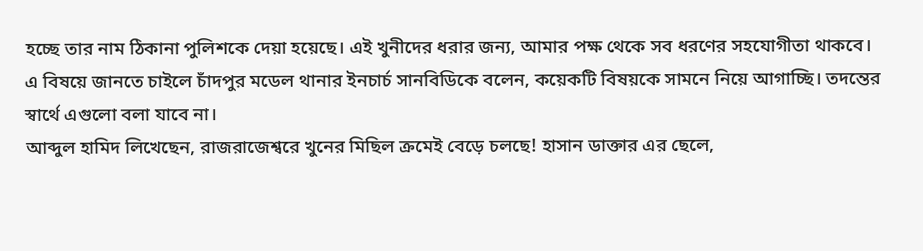হচ্ছে তার নাম ঠিকানা পুলিশকে দেয়া হয়েছে। এই খুনীদের ধরার জন্য, আমার পক্ষ থেকে সব ধরণের সহযোগীতা থাকবে।
এ বিষয়ে জানতে চাইলে চাঁদপুর মডেল থানার ইনচার্চ সানবিডিকে বলেন, কয়েকটি বিষয়কে সামনে নিয়ে আগাচ্ছি। তদন্তের স্বার্থে এগুলো বলা যাবে না।
আব্দুল হামিদ লিখেছেন, রাজরাজেশ্বরে খুনের মিছিল ক্রমেই বেড়ে চলছে! হাসান ডাক্তার এর ছেলে,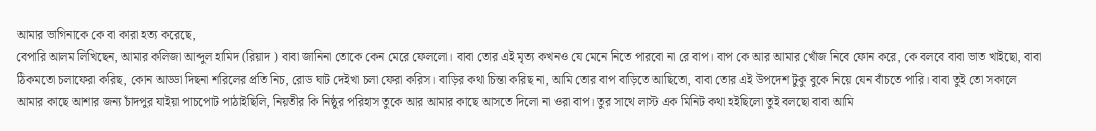আমার ভাগিনাকে কে বা কারা হত্য করেছে,
বেপারি আলম লিখিছেন, আমার কলিজা আব্দুল হামিদ (রিয়াদ ) বাবা জানিনা তোকে কেন মেরে ফেললো। বাবা তোর এই মৃত্য কখনও যে মেনে নিতে পারবো না রে বাপ। বাপ কে আর আমার খোঁজ নিবে ফোন করে, কে বলবে বাবা ভাত খাইছো, বাবা ঠিকমতো চলাফেরা করিছ, কোন আড্ডা দিছনা শরিলের প্রতি নিচ, রোড ঘাট দেইখা চলা ফেরা করিস। বাড়ির কথা চিন্তা করিছ না, আমি তোর বাপ বাড়িতে আছিতো, বাবা তোর এই উপদেশ টুকু বুকে নিয়ে যেন বাঁচতে পারি। বাবা তুই তো সকালে আমার কাছে আশার জন্য চাঁদপুর যাইয়া পাচপোট পাঠাইছিলি, নিয়তীর কি নিষ্ঠুর পরিহাস তুকে আর আমার কাছে আসতে দিলো না ওরা বাপ। তুর সাথে লাস্ট এক মিনিট কথা হইছিলো তুই বলছো বাবা আমি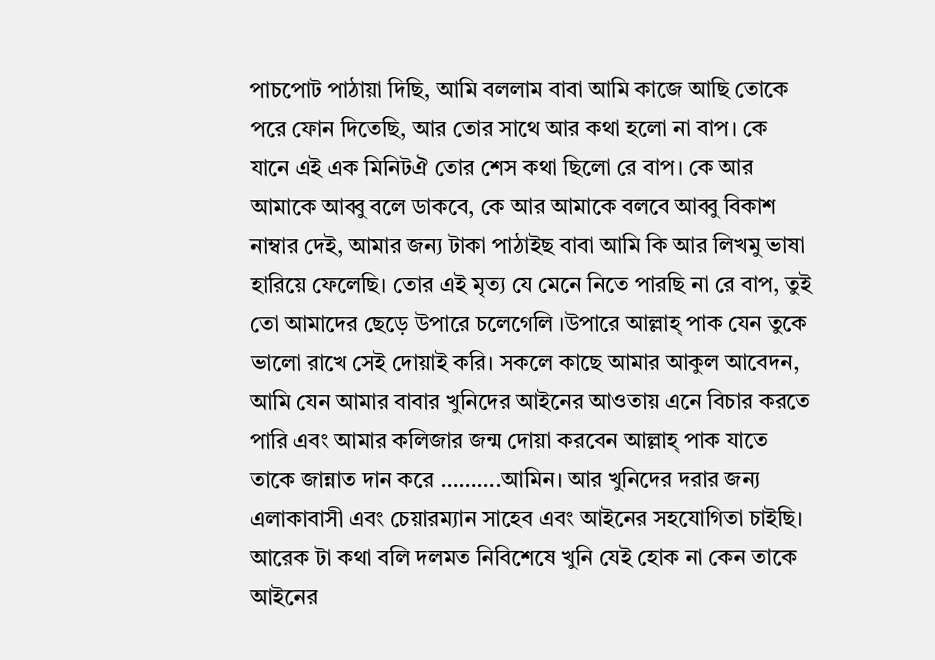পাচপোট পাঠায়া দিছি, আমি বললাম বাবা আমি কাজে আছি তোকে পরে ফোন দিতেছি, আর তোর সাথে আর কথা হলো না বাপ। কে যানে এই এক মিনিটঐ তোর শেস কথা ছিলো রে বাপ। কে আর আমাকে আব্বু বলে ডাকবে, কে আর আমাকে বলবে আব্বু বিকাশ নাম্বার দেই, আমার জন্য টাকা পাঠাইছ বাবা আমি কি আর লিখমু ভাষা হারিয়ে ফেলেছি। তোর এই মৃত্য যে মেনে নিতে পারছি না রে বাপ, তুই তো আমাদের ছেড়ে উপারে চলেগেলি ।উপারে আল্লাহ্ পাক যেন তুকে ভালো রাখে সেই দোয়াই করি। সকলে কাছে আমার আকুল আবেদন, আমি যেন আমার বাবার খুনিদের আইনের আওতায় এনে বিচার করতে পারি এবং আমার কলিজার জন্ম দোয়া করবেন আল্লাহ্ পাক যাতে তাকে জান্নাত দান করে ……….আমিন। আর খুনিদের দরার জন্য এলাকাবাসী এবং চেয়ারম্যান সাহেব এবং আইনের সহযোগিতা চাইছি। আরেক টা কথা বলি দলমত নিবিশেষে খুনি যেই হোক না কেন তাকে আইনের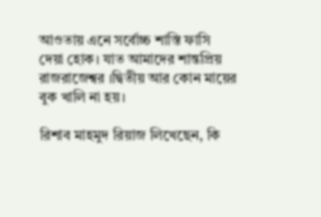আওতায় এনে সর্বোচ্চ শাস্তি ফাসি দেয়া হোক। যাত আমাদের শান্তপ্রিয় রাজরাজেশ্বর ।দ্বিতীয় আর কোন মায়ের বুক খালি না হয়।

রিশাব মাহমুদ রিয়াজ লিখেছেন, কি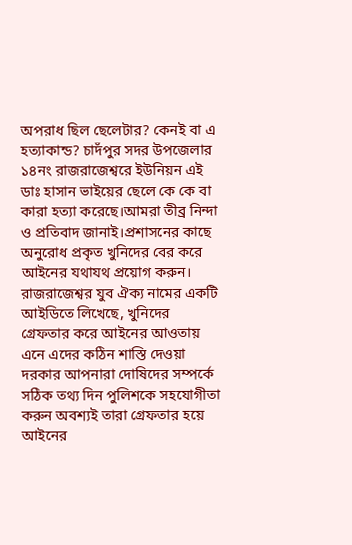অপরাধ ছিল ছেলেটার? কেনই বা এ হত্যাকান্ড? চাদঁপুর সদর উপজেলার ১৪নং রাজরাজেশ্বরে ইউনিয়ন এই ডাঃ হাসান ভাইয়ের ছেলে কে কে বা কারা হত্যা করেছে।আমরা তীব্র নিন্দা ও প্রতিবাদ জানাই।প্রশাসনের কাছে অনুরোধ প্রকৃত খুনিদের বের করে আইনের যথাযথ প্রয়োগ করুন।
রাজরাজেশ্বর যুব ঐক্য নামের একটি আইডিতে লিখেছে, খুনিদের গ্রেফতার করে আইনের আওতায় এনে এদের কঠিন শাস্তি দেওয়া দরকার আপনারা দোষিদের সম্পর্কে সঠিক তথ্য দিন পুলিশকে সহযোগীতা করুন অবশ্যই তারা গ্রেফতার হয়ে আইনের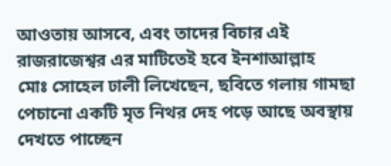আওতায় আসবে, এবং তাদের বিচার এই রাজরাজেশ্বর এর মাটিতেই হবে ইনশাআল্লাহ
মোঃ সোহেল ঢালী লিখেছেন, ছবিতে গলায় গামছা পেচানো একটি মৃত নিথর দেহ পড়ে আছে অবস্থায় দেখতে পাচ্ছেন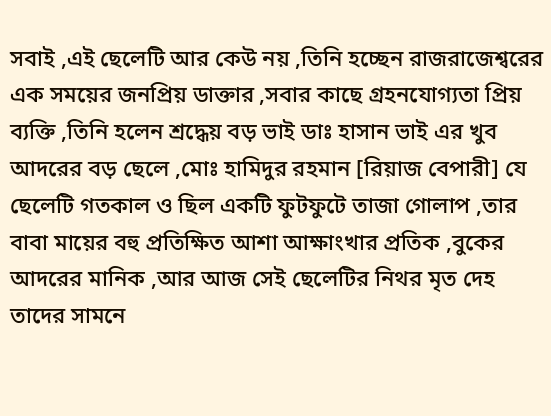সবাই ,এই ছেলেটি আর কেউ নয় ,তিনি হচ্ছেন রাজরাজেশ্বরের এক সময়ের জনপ্রিয় ডাক্তার ,সবার কাছে গ্রহনযোগ্যতা প্রিয় ব্যক্তি ,তিনি হলেন শ্রদ্ধেয় বড় ভাই ডাঃ হাসান ভাই এর খুব আদরের বড় ছেলে ,মোঃ হামিদুর রহমান [রিয়াজ বেপারী] যে ছেলেটি গতকাল ও ছিল একটি ফুটফুটে তাজা গোলাপ ,তার বাবা মায়ের বহু প্রতিক্ষিত আশা আক্ষাংখার প্রতিক ,বুকের আদরের মানিক ,আর আজ সেই ছেলেটির নিথর মৃত দেহ তাদের সামনে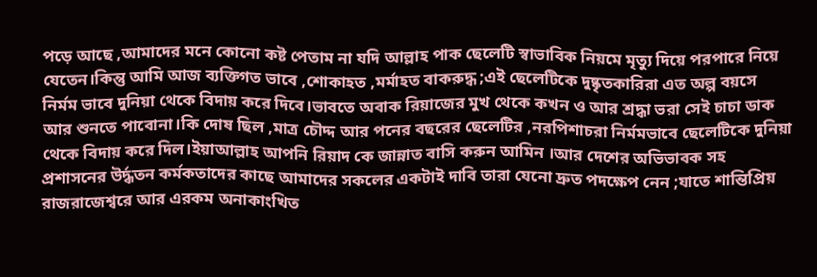পড়ে আছে ,আমাদের মনে কোনো কষ্ট পেতাম না যদি আল্লাহ পাক ছেলেটি স্বাভাবিক নিয়মে মৃত্যু দিয়ে পরপারে নিয়ে যেতেন।কিন্তু আমি আজ ব্যক্তিগত ভাবে ,শোকাহত ,মর্মাহত বাকরুদ্ধ ;এই ছেলেটিকে দুষ্কৃতকারিরা এত অল্প বয়সে নির্মম ভাবে দুনিয়া থেকে বিদায় করে দিবে।ভাবতে অবাক রিয়াজের মুখ থেকে কখন ও আর শ্রদ্ধা ভরা সেই চাচা ডাক আর শুনতে পাবোনা।কি দোষ ছিল ,মাত্র চৌদ্দ আর পনের বছরের ছেলেটির ,নরপিশাচরা নির্মমভাবে ছেলেটিকে দুনিয়া থেকে বিদায় করে দিল।ইয়াআল্লাহ আপনি রিয়াদ কে জান্নাত বাসি করুন আমিন ।আর দেশের অভিভাবক সহ প্রশাসনের উর্দ্ধতন কর্মকতাদের কাছে আমাদের সকলের একটাই দাবি তারা যেনো দ্রুত পদক্ষেপ নেন ;যাতে শান্তিপ্রিয় রাজরাজেশ্বরে আর এরকম অনাকাংখিত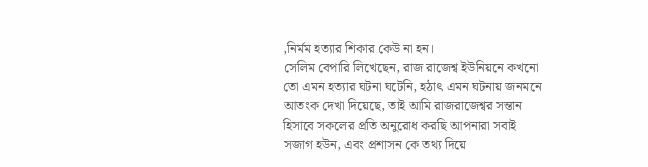,নির্মম হত্যার শিকার কেউ না হন।
সেলিম বেপারি লিখেছেন, রাজ রাজেশ্ব ইউনিয়নে কখনো তো এমন হত্যার ঘটনা ঘটেনি, হঠাৎ এমন ঘটনায় জনমনে আতংক দেখা দিয়েছে, তাই আমি রাজরাজেশ্বর সন্তান হিসাবে সকলের প্রতি অনুরোধ করছি আপনারা সবাই সজাগ হউন, এবং প্রশাসন কে তথ্য দিয়ে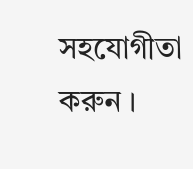সহযোগীতা করুন ।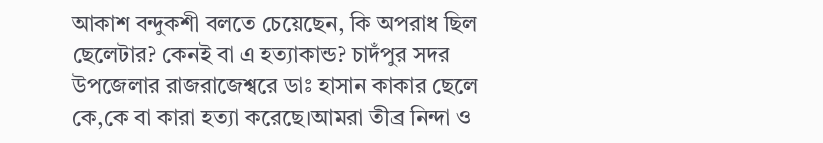আকাশ বন্দুকশী বলতে চেয়েছেন, কি অপরাধ ছিল ছেলেটার? কেনই বা এ হত্যাকান্ড? চাদঁপুর সদর উপজেলার রাজরাজেশ্বরে ডাঃ হাসান কাকার ছেলে কে,কে বা কারা হত্যা করেছে।আমরা তীব্র নিন্দা ও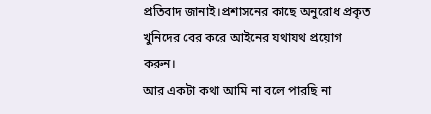প্রতিবাদ জানাই।প্রশাসনের কাছে অনুরোধ প্রকৃত খুনিদের বের করে আইনের যথাযথ প্রয়োগ করুন।
আর একটা কথা আমি না বলে পারছি না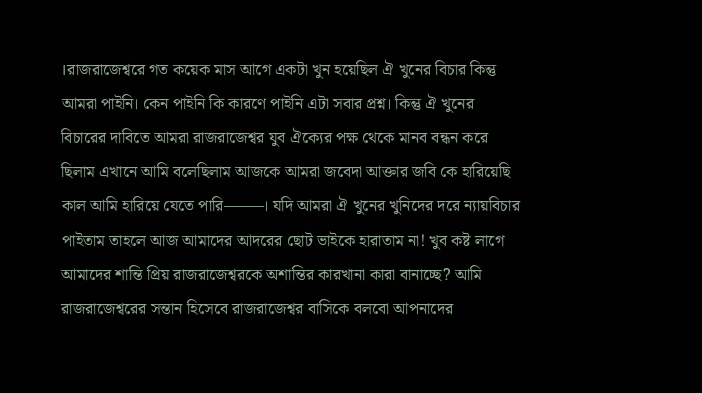।রাজরাজেশ্বরে গত কয়েক মাস আগে একটা খুন হয়েছিল ঐ খুনের বিচার কিন্তু আমরা পাইনি। কেন পাইনি কি কারণে পাইনি এটা সবার প্রশ্ন। কিন্তু ঐ খুনের বিচারের দাবিতে আমরা রাজরাজেশ্বর যুব ঐক্যের পক্ষ থেকে মানব বন্ধন করে ছিলাম এখানে আমি বলেছিলাম আজকে আমরা জবেদা আক্তার জবি কে হারিয়েছি কাল আমি হারিয়ে যেতে পারি——–। যদি আমরা ঐ খুনের খুনিদের দরে ন্যায়বিচার পাইতাম তাহলে আজ আমাদের আদরের ছোট ভাইকে হারাতাম না! খুব কষ্ট লাগে আমাদের শান্তি প্রিয় রাজরাজেশ্বরকে অশান্তির কারখানা কারা বানাচ্ছে? আমি রাজরাজেশ্বরের সন্তান হিসেবে রাজরাজেশ্বর বাসিকে বলবো আপনাদের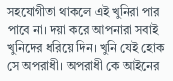সহযোগীতা থাকলে এই খুনিরা পার পাবে না। দয়া করে আপনারা সবাই খুনিদের ধরিয়ে দিন। খুনি যেই হোক সে অপরাধী। অপরাধী কে আইনের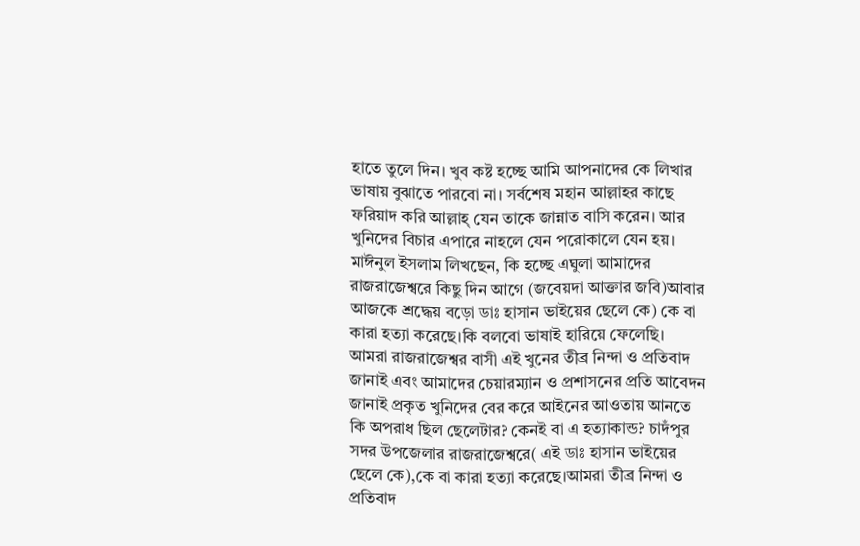হাতে তুলে দিন। খুব কষ্ট হচ্ছে আমি আপনাদের কে লিখার ভাষায় বুঝাতে পারবো না। সর্বশেষ মহান আল্লাহর কাছে ফরিয়াদ করি আল্লাহ্ যেন তাকে জান্নাত বাসি করেন। আর খুনিদের বিচার এপারে নাহলে যেন পরোকালে যেন হয়।
মাঈনুল ইসলাম লিখছেন, কি হচ্ছে এঘুলা আমাদের রাজরাজেশ্বরে কিছু দিন আগে (জবেয়দা আক্তার জবি)আবার আজকে শ্রদ্ধেয় বড়ো ডাঃ হাসান ভাইয়ের ছেলে কে) কে বা কারা হত্যা করেছে।কি বলবো ভাষাই হারিয়ে ফেলেছি। আমরা রাজরাজেশ্বর বাসী এই খুনের তীব্র নিন্দা ও প্রতিবাদ জানাই এবং আমাদের চেয়ারম্যান ও প্রশাসনের প্রতি আবেদন জানাই প্রকৃত খুনিদের বের করে আইনের আওতায় আনতে
কি অপরাধ ছিল ছেলেটার? কেনই বা এ হত্যাকান্ড? চাদঁপুর সদর উপজেলার রাজরাজেশ্বরে( এই ডাঃ হাসান ভাইয়ের ছেলে কে),কে বা কারা হত্যা করেছে।আমরা তীব্র নিন্দা ও প্রতিবাদ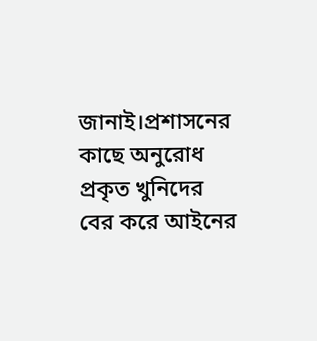জানাই।প্রশাসনের কাছে অনুরোধ প্রকৃত খুনিদের বের করে আইনের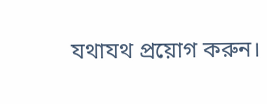যথাযথ প্রয়োগ করুন।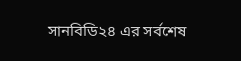সানবিডি২৪ এর সর্বশেষ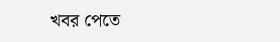খবর পেতে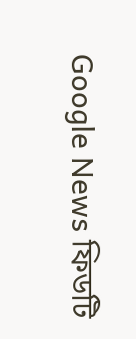Google News ফিডটি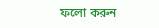ফলো করুন